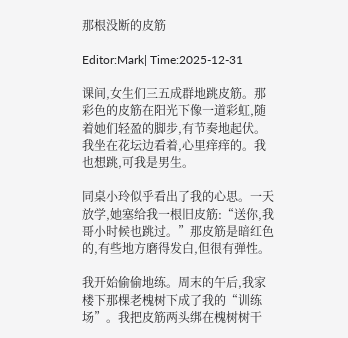那根没断的皮筋

Editor:Mark| Time:2025-12-31

课间,女生们三五成群地跳皮筋。那彩色的皮筋在阳光下像一道彩虹,随着她们轻盈的脚步,有节奏地起伏。我坐在花坛边看着,心里痒痒的。我也想跳,可我是男生。

同桌小玲似乎看出了我的心思。一天放学,她塞给我一根旧皮筋:“送你,我哥小时候也跳过。”那皮筋是暗红色的,有些地方磨得发白,但很有弹性。

我开始偷偷地练。周末的午后,我家楼下那棵老槐树下成了我的“训练场”。我把皮筋两头绑在槐树树干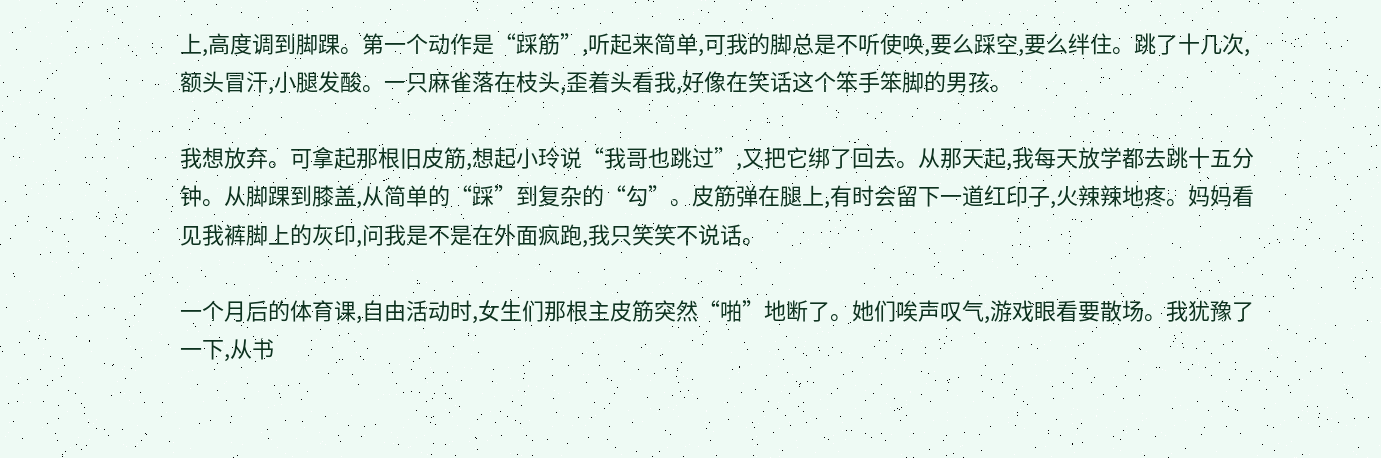上,高度调到脚踝。第一个动作是“踩筋”,听起来简单,可我的脚总是不听使唤,要么踩空,要么绊住。跳了十几次,额头冒汗,小腿发酸。一只麻雀落在枝头,歪着头看我,好像在笑话这个笨手笨脚的男孩。

我想放弃。可拿起那根旧皮筋,想起小玲说“我哥也跳过”,又把它绑了回去。从那天起,我每天放学都去跳十五分钟。从脚踝到膝盖,从简单的“踩”到复杂的“勾”。皮筋弹在腿上,有时会留下一道红印子,火辣辣地疼。妈妈看见我裤脚上的灰印,问我是不是在外面疯跑,我只笑笑不说话。

一个月后的体育课,自由活动时,女生们那根主皮筋突然“啪”地断了。她们唉声叹气,游戏眼看要散场。我犹豫了一下,从书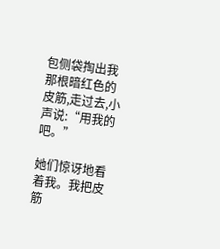包侧袋掏出我那根暗红色的皮筋,走过去,小声说:“用我的吧。”

她们惊讶地看着我。我把皮筋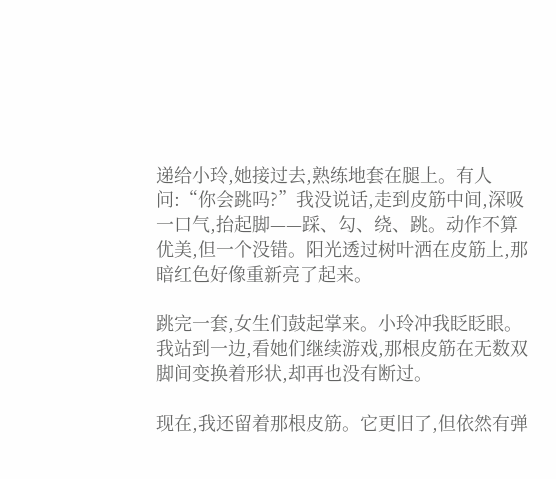递给小玲,她接过去,熟练地套在腿上。有人问:“你会跳吗?”我没说话,走到皮筋中间,深吸一口气,抬起脚——踩、勾、绕、跳。动作不算优美,但一个没错。阳光透过树叶洒在皮筋上,那暗红色好像重新亮了起来。

跳完一套,女生们鼓起掌来。小玲冲我眨眨眼。我站到一边,看她们继续游戏,那根皮筋在无数双脚间变换着形状,却再也没有断过。

现在,我还留着那根皮筋。它更旧了,但依然有弹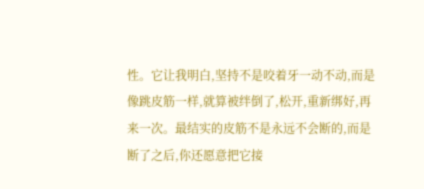性。它让我明白,坚持不是咬着牙一动不动,而是像跳皮筋一样,就算被绊倒了,松开,重新绑好,再来一次。最结实的皮筋不是永远不会断的,而是断了之后,你还愿意把它接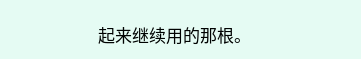起来继续用的那根。